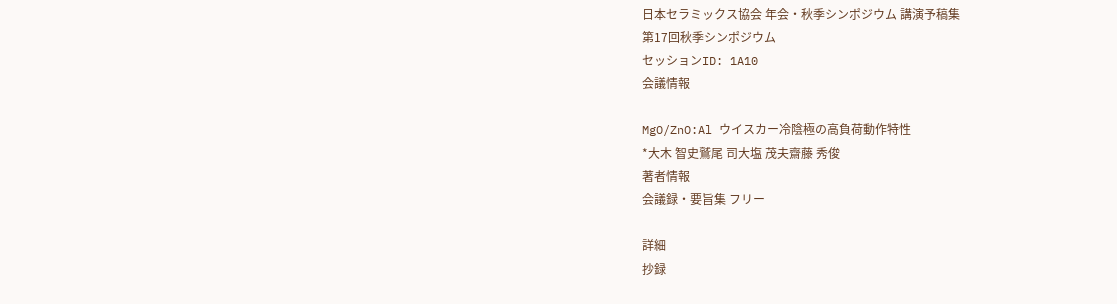日本セラミックス協会 年会・秋季シンポジウム 講演予稿集
第17回秋季シンポジウム
セッションID: 1A10
会議情報

MgO/ZnO:Al ウイスカー冷陰極の高負荷動作特性
*大木 智史鷲尾 司大塩 茂夫齋藤 秀俊
著者情報
会議録・要旨集 フリー

詳細
抄録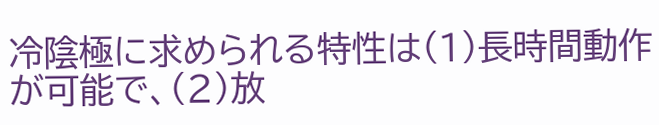冷陰極に求められる特性は(1)長時間動作が可能で、(2)放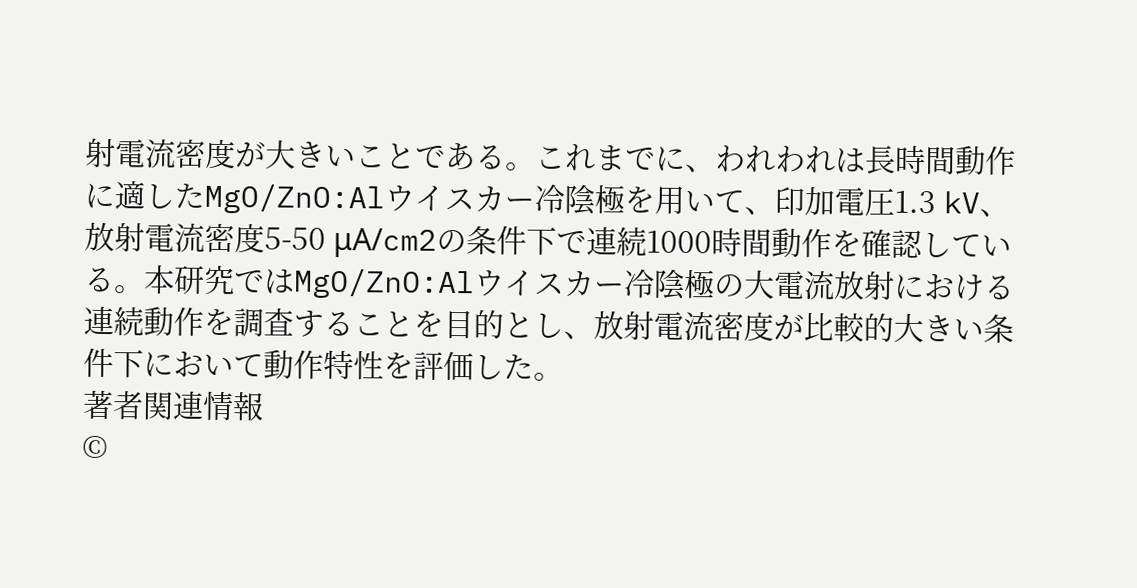射電流密度が大きいことである。これまでに、われわれは長時間動作に適したMgO/ZnO:Alウイスカー冷陰極を用いて、印加電圧1.3 kV、放射電流密度5-50 μA/cm2の条件下で連続1000時間動作を確認している。本研究ではMgO/ZnO:Alウイスカー冷陰極の大電流放射における連続動作を調査することを目的とし、放射電流密度が比較的大きい条件下において動作特性を評価した。
著者関連情報
©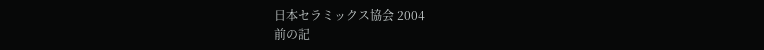日本セラミックス協会 2004
前の記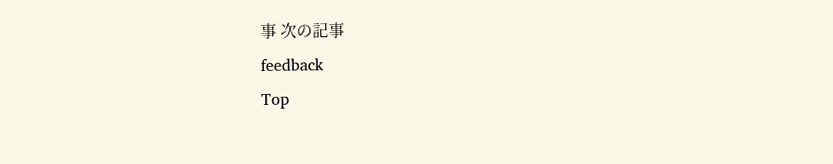事 次の記事
feedback
Top